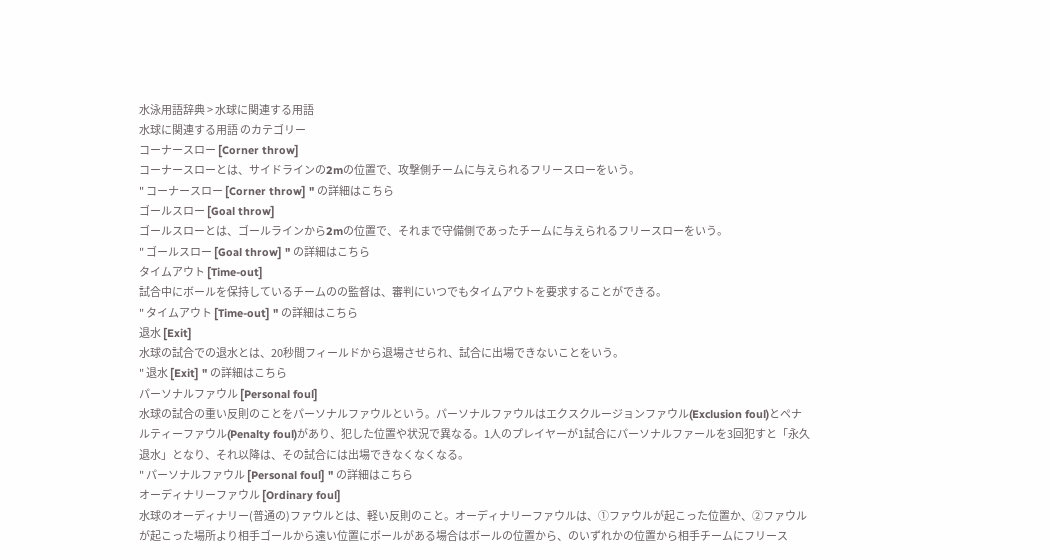水泳用語辞典 > 水球に関連する用語
水球に関連する用語 のカテゴリー
コーナースロー [Corner throw]
コーナースローとは、サイドラインの2mの位置で、攻撃側チームに与えられるフリースローをいう。
" コーナースロー [Corner throw] " の詳細はこちら
ゴールスロー [Goal throw]
ゴールスローとは、ゴールラインから2mの位置で、それまで守備側であったチームに与えられるフリースローをいう。
" ゴールスロー [Goal throw] " の詳細はこちら
タイムアウト [Time-out]
試合中にボールを保持しているチームのの監督は、審判にいつでもタイムアウトを要求することができる。
" タイムアウト [Time-out] " の詳細はこちら
退水 [Exit]
水球の試合での退水とは、20秒間フィールドから退場させられ、試合に出場できないことをいう。
" 退水 [Exit] " の詳細はこちら
パーソナルファウル [Personal foul]
水球の試合の重い反則のことをパーソナルファウルという。パーソナルファウルはエクスクルージョンファウル(Exclusion foul)とペナルティーファウル(Penalty foul)があり、犯した位置や状況で異なる。1人のプレイヤーが1試合にパーソナルファールを3回犯すと「永久退水」となり、それ以降は、その試合には出場できなくなくなる。
" パーソナルファウル [Personal foul] " の詳細はこちら
オーディナリーファウル [Ordinary foul]
水球のオーディナリー(普通の)ファウルとは、軽い反則のこと。オーディナリーファウルは、①ファウルが起こった位置か、②ファウルが起こった場所より相手ゴールから遠い位置にボールがある場合はボールの位置から、のいずれかの位置から相手チームにフリース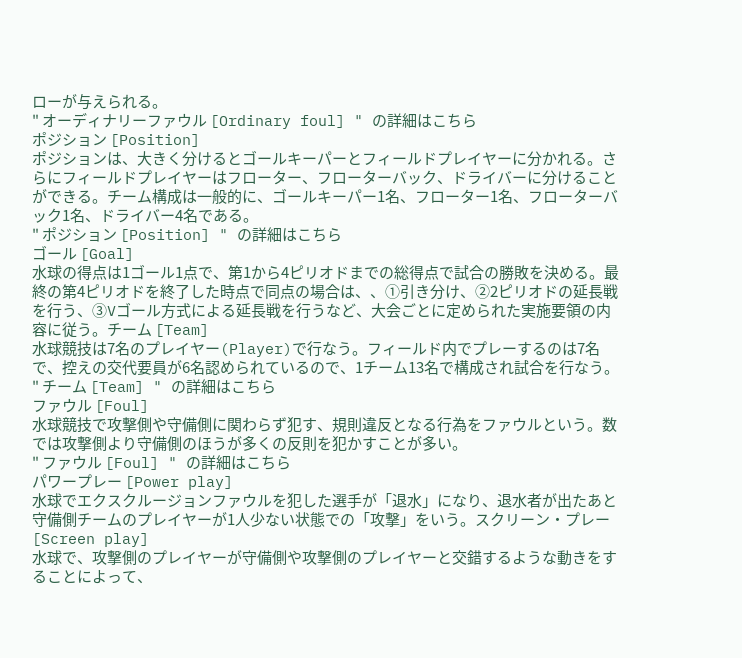ローが与えられる。
" オーディナリーファウル [Ordinary foul] " の詳細はこちら
ポジション [Position]
ポジションは、大きく分けるとゴールキーパーとフィールドプレイヤーに分かれる。さらにフィールドプレイヤーはフローター、フローターバック、ドライバーに分けることができる。チーム構成は一般的に、ゴールキーパー1名、フローター1名、フローターバック1名、ドライバー4名である。
" ポジション [Position] " の詳細はこちら
ゴール [Goal]
水球の得点は1ゴール1点で、第1から4ピリオドまでの総得点で試合の勝敗を決める。最終の第4ピリオドを終了した時点で同点の場合は、、①引き分け、②2ピリオドの延長戦を行う、③Vゴール方式による延長戦を行うなど、大会ごとに定められた実施要領の内容に従う。チーム [Team]
水球競技は7名のプレイヤー(Player)で行なう。フィールド内でプレーするのは7名で、控えの交代要員が6名認められているので、1チーム13名で構成され試合を行なう。
" チーム [Team] " の詳細はこちら
ファウル [Foul]
水球競技で攻撃側や守備側に関わらず犯す、規則違反となる行為をファウルという。数では攻撃側より守備側のほうが多くの反則を犯かすことが多い。
" ファウル [Foul] " の詳細はこちら
パワープレー [Power play]
水球でエクスクルージョンファウルを犯した選手が「退水」になり、退水者が出たあと守備側チームのプレイヤーが1人少ない状態での「攻撃」をいう。スクリーン・プレー [Screen play]
水球で、攻撃側のプレイヤーが守備側や攻撃側のプレイヤーと交錯するような動きをすることによって、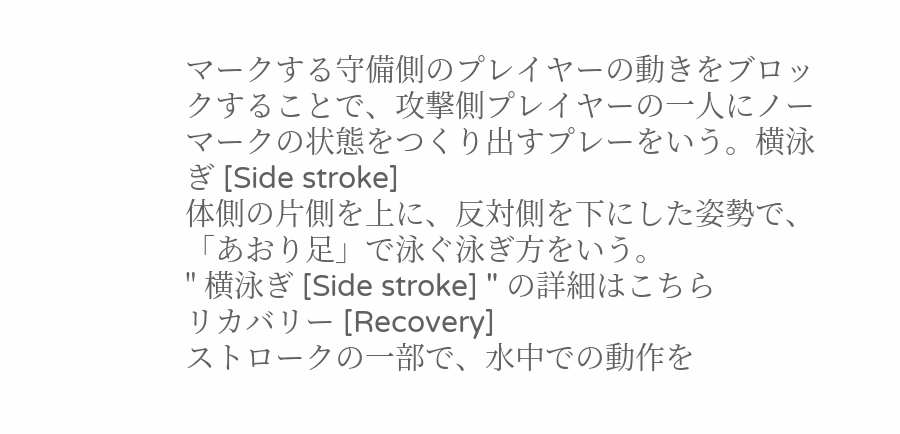マークする守備側のプレイヤーの動きをブロックすることで、攻撃側プレイヤーの一人にノーマークの状態をつくり出すプレーをいう。横泳ぎ [Side stroke]
体側の片側を上に、反対側を下にした姿勢で、「あおり足」で泳ぐ泳ぎ方をいう。
" 横泳ぎ [Side stroke] " の詳細はこちら
リカバリー [Recovery]
ストロークの一部で、水中での動作を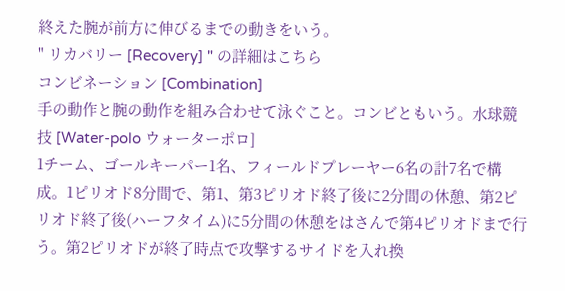終えた腕が前方に伸びるまでの動きをいう。
" リカバリー [Recovery] " の詳細はこちら
コンビネーション [Combination]
手の動作と腕の動作を組み合わせて泳ぐこと。コンビともいう。水球競技 [Water-polo ウォーターポロ]
1チーム、ゴールキーパー1名、フィールドプレーヤー6名の計7名で構成。1ピリオド8分間で、第1、第3ピリオド終了後に2分間の休憩、第2ピリオド終了後(ハーフタイム)に5分間の休憩をはさんで第4ピリオドまで行う。第2ピリオドが終了時点で攻撃するサイドを入れ換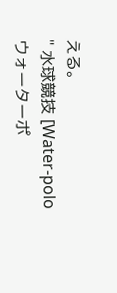える。
" 水球競技 [Water-polo ウォーターポ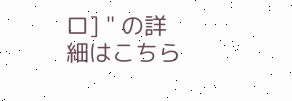ロ] " の詳細はこちら